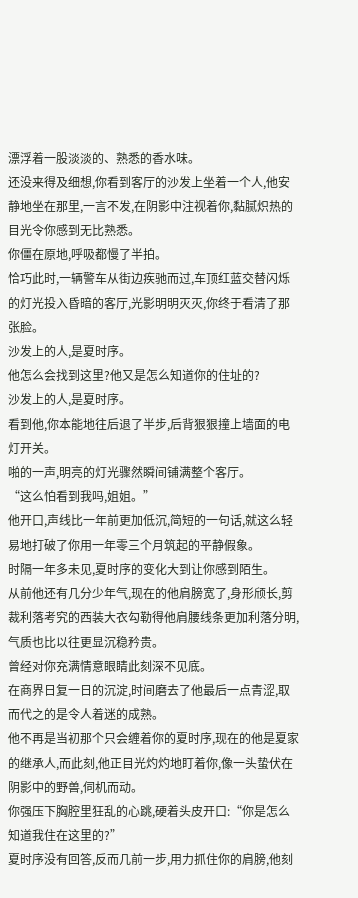漂浮着一股淡淡的、熟悉的香水味。
还没来得及细想,你看到客厅的沙发上坐着一个人,他安静地坐在那里,一言不发,在阴影中注视着你,黏腻炽热的目光令你感到无比熟悉。
你僵在原地,呼吸都慢了半拍。
恰巧此时,一辆警车从街边疾驰而过,车顶红蓝交替闪烁的灯光投入昏暗的客厅,光影明明灭灭,你终于看清了那张脸。
沙发上的人,是夏时序。
他怎么会找到这里?他又是怎么知道你的住址的?
沙发上的人,是夏时序。
看到他,你本能地往后退了半步,后背狠狠撞上墙面的电灯开关。
啪的一声,明亮的灯光骤然瞬间铺满整个客厅。
“这么怕看到我吗,姐姐。”
他开口,声线比一年前更加低沉,简短的一句话,就这么轻易地打破了你用一年零三个月筑起的平静假象。
时隔一年多未见,夏时序的变化大到让你感到陌生。
从前他还有几分少年气,现在的他肩膀宽了,身形颀长,剪裁利落考究的西装大衣勾勒得他肩腰线条更加利落分明,气质也比以往更显沉稳矜贵。
曾经对你充满情意眼睛此刻深不见底。
在商界日复一日的沉淀,时间磨去了他最后一点青涩,取而代之的是令人着迷的成熟。
他不再是当初那个只会缠着你的夏时序,现在的他是夏家的继承人,而此刻,他正目光灼灼地盯着你,像一头蛰伏在阴影中的野兽,伺机而动。
你强压下胸腔里狂乱的心跳,硬着头皮开口:“你是怎么知道我住在这里的?”
夏时序没有回答,反而几前一步,用力抓住你的肩膀,他刻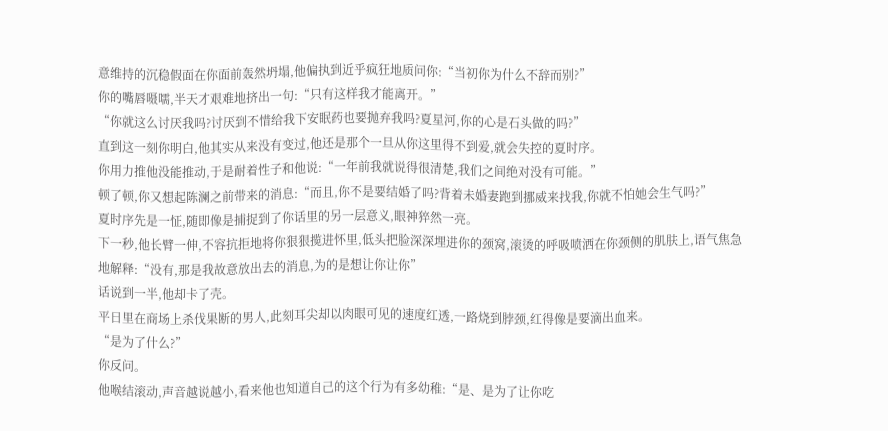意维持的沉稳假面在你面前轰然坍塌,他偏执到近乎疯狂地质问你:“当初你为什么不辞而别?”
你的嘴唇嗫嚅,半天才艰难地挤出一句:“只有这样我才能离开。”
“你就这么讨厌我吗?讨厌到不惜给我下安眠药也要抛弃我吗?夏星河,你的心是石头做的吗?”
直到这一刻你明白,他其实从来没有变过,他还是那个一旦从你这里得不到爱,就会失控的夏时序。
你用力推他没能推动,于是耐着性子和他说:“一年前我就说得很清楚,我们之间绝对没有可能。”
顿了顿,你又想起陈澜之前带来的消息:“而且,你不是要结婚了吗?背着未婚妻跑到挪威来找我,你就不怕她会生气吗?”
夏时序先是一怔,随即像是捕捉到了你话里的另一层意义,眼神猝然一亮。
下一秒,他长臂一伸,不容抗拒地将你狠狠揽进怀里,低头把脸深深埋进你的颈窝,滚烫的呼吸喷洒在你颈侧的肌肤上,语气焦急地解释:“没有,那是我故意放出去的消息,为的是想让你让你”
话说到一半,他却卡了壳。
平日里在商场上杀伐果断的男人,此刻耳尖却以肉眼可见的速度红透,一路烧到脖颈,红得像是要滴出血来。
“是为了什么?”
你反问。
他喉结滚动,声音越说越小,看来他也知道自己的这个行为有多幼稚:“是、是为了让你吃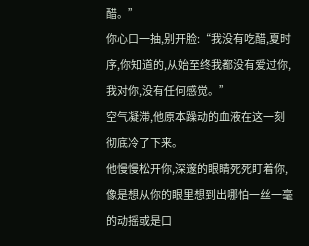醋。”
你心口一抽,别开脸:“我没有吃醋,夏时序,你知道的,从始至终我都没有爱过你,我对你,没有任何感觉。”
空气凝滞,他原本躁动的血液在这一刻彻底冷了下来。
他慢慢松开你,深邃的眼睛死死盯着你,像是想从你的眼里想到出哪怕一丝一毫的动摇或是口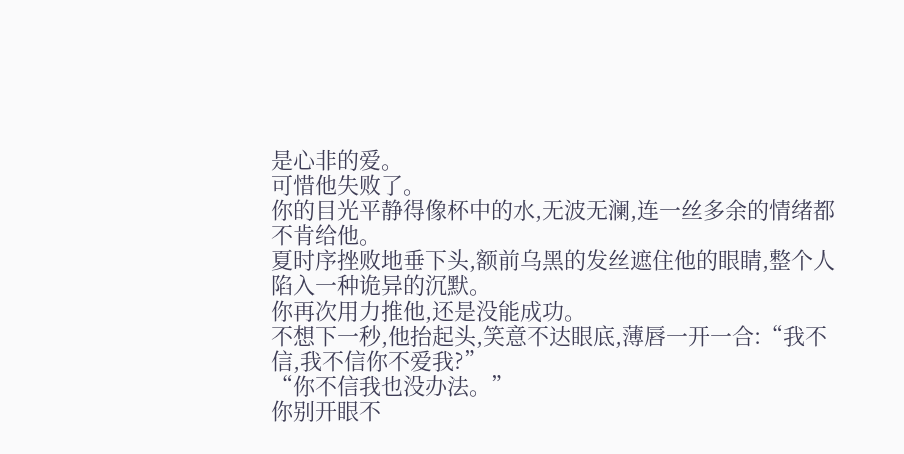是心非的爱。
可惜他失败了。
你的目光平静得像杯中的水,无波无澜,连一丝多余的情绪都不肯给他。
夏时序挫败地垂下头,额前乌黑的发丝遮住他的眼睛,整个人陷入一种诡异的沉默。
你再次用力推他,还是没能成功。
不想下一秒,他抬起头,笑意不达眼底,薄唇一开一合:“我不信,我不信你不爱我?”
“你不信我也没办法。”
你别开眼不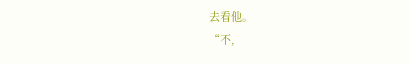去看他。
“不,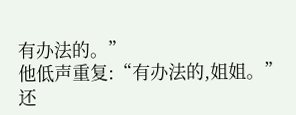有办法的。”
他低声重复:“有办法的,姐姐。”
还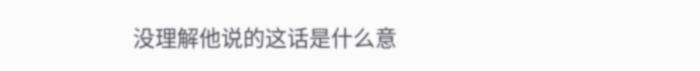没理解他说的这话是什么意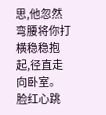思,他忽然弯腰将你打横稳稳抱起,径直走向卧室。
脸红心跳